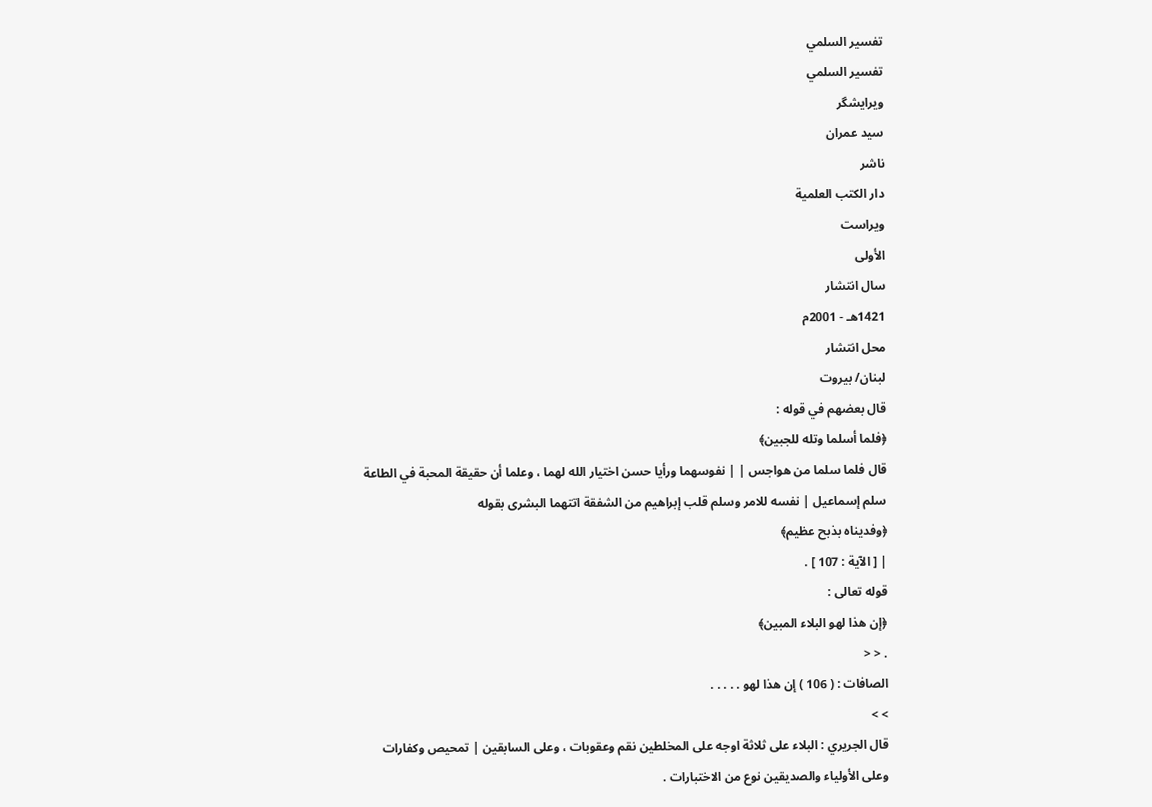تفسير السلمي
تفسير السلمي
ویرایشگر
سيد عمران
ناشر
دار الكتب العلمية
ویراست
الأولى
سال انتشار
1421هـ - 2001م
محل انتشار
لبنان/ بيروت
قال بعضهم في قوله :
﴿فلما أسلما وتله للجبين﴾
قال فلما سلما من هواجس | | نفوسهما ورأيا حسن اختيار الله لهما ، وعلما أن حقيقة المحبة في الطاعة سلم إسماعيل | نفسه للامر وسلم قلب إبراهيم من الشفقة اتتهما البشرى بقوله
﴿وفديناه بذبح عظيم﴾
| [ الآية : 107 ] .
قوله تعالى :
﴿إن هذا لهو البلاء المبين﴾
. < <
الصافات : ( 106 ) إن هذا لهو . . . . .
> >
قال الجريري : البلاء على ثلاثة اوجه على المخلطين نقم وعقوبات ، وعلى السابقين | تمحيص وكفارات وعلى الأولياء والصديقين نوع من الاختبارات .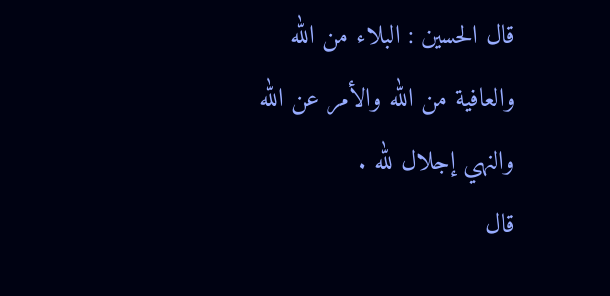قال الحسين : البلاء من الله والعافية من الله والأمر عن الله والنهي إجلال لله .
قال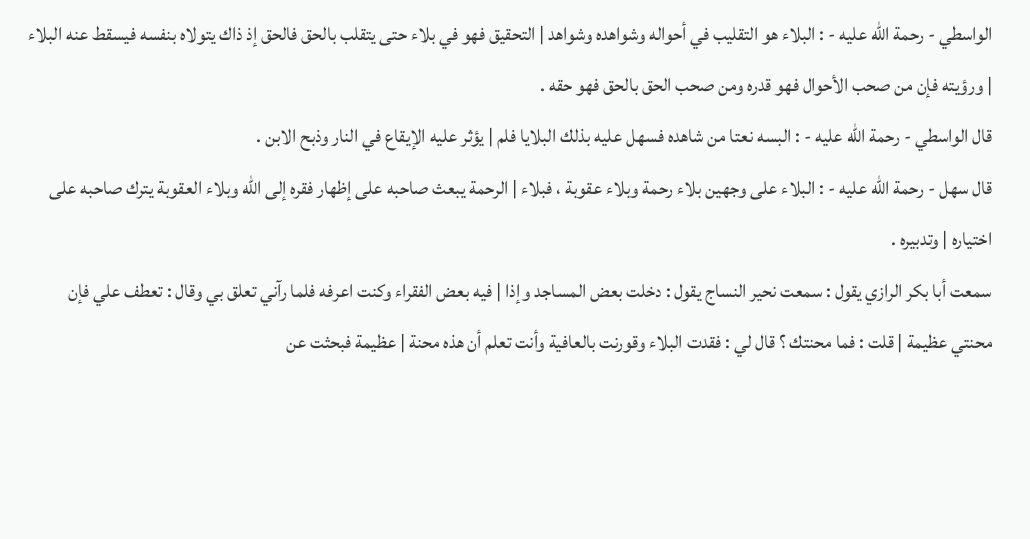الواسطي - رحمة الله عليه - : البلاء هو التقليب في أحواله وشواهده وشواهد | التحقيق فهو في بلاء حتى يتقلب بالحق فالحق إذ ذاك يتولاه بنفسه فيسقط عنه البلاء | ورؤيته فإن من صحب الأحوال فهو قدره ومن صحب الحق بالحق فهو حقه .
قال الواسطي - رحمة الله عليه - : البسه نعتا من شاهده فسهل عليه بذلك البلايا فلم | يؤثر عليه الإيقاع في النار وذبح الابن .
قال سهل - رحمة الله عليه - : البلاء على وجهين بلاء رحمة وبلاء عقوبة ، فبلاء | الرحمة يبعث صاحبه على إظهار فقره إلى الله وبلاء العقوبة يترك صاحبه على اختياره | وتدبيره .
سمعت أبا بكر الرازي يقول : سمعت نحير النساج يقول : دخلت بعض المساجد وإذا | فيه بعض الفقراء وكنت اعرفه فلما رآني تعلق بي وقال : تعطف علي فإن محنتي عظيمة | قلت : فما محنتك ؟ قال لي : فقدت البلاء وقورنت بالعافية وأنت تعلم أن هذه محنة | عظيمة فبحثت عن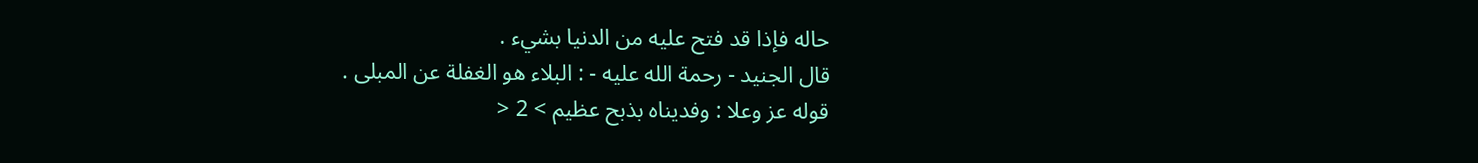حاله فإذا قد فتح عليه من الدنيا بشيء .
قال الجنيد - رحمة الله عليه - : البلاء هو الغفلة عن المبلى .
قوله عز وعلا : وفديناه بذبح عظيم > 2 <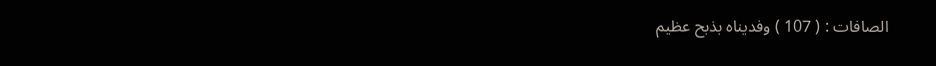الصافات : ( 107 ) وفديناه بذبح عظيم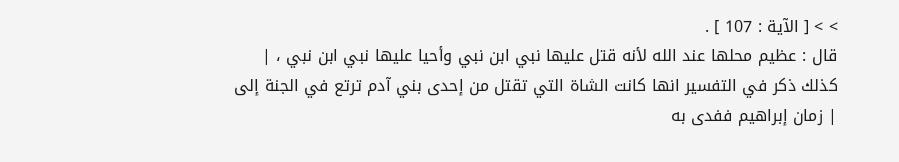> > [ الآية : 107 ] .
قال : عظيم محلها عند الله لأنه قتل عليها نبي ابن نبي وأحيا عليها نبي ابن نبي ، | كذلك ذكر في التفسير انها كانت الشاة التي تقتل من إحدى بني آدم ترتع في الجنة إلى | زمان إبراهيم ففدى به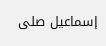إسماعيل صلى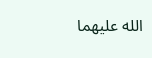الله عليهما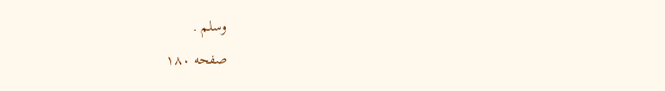وسلم .
صفحه ۱۸۰